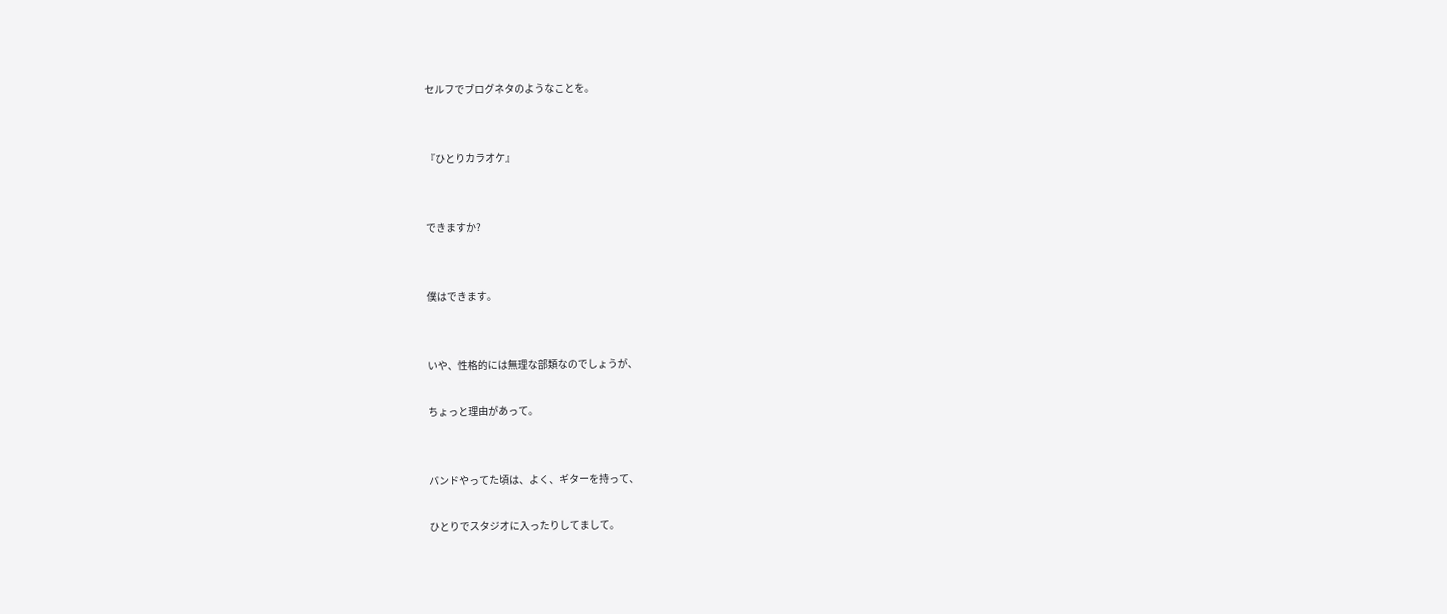セルフでブログネタのようなことを。


『ひとりカラオケ』


できますか?


僕はできます。


いや、性格的には無理な部類なのでしょうが、

ちょっと理由があって。


バンドやってた頃は、よく、ギターを持って、

ひとりでスタジオに入ったりしてまして。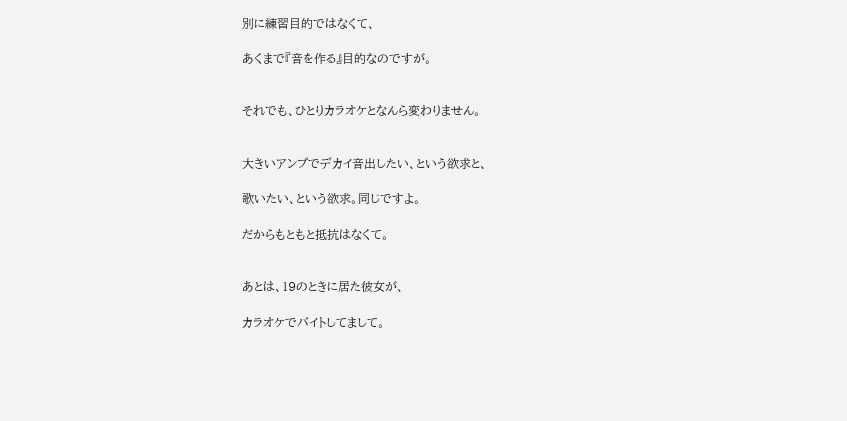別に練習目的ではなくて、

あくまで『音を作る』目的なのですが。


それでも、ひとりカラオケとなんら変わりません。


大きいアンプでデカイ音出したい、という欲求と、

歌いたい、という欲求。同じですよ。

だからもともと抵抗はなくて。


あとは、19のときに居た彼女が、

カラオケでバイトしてまして。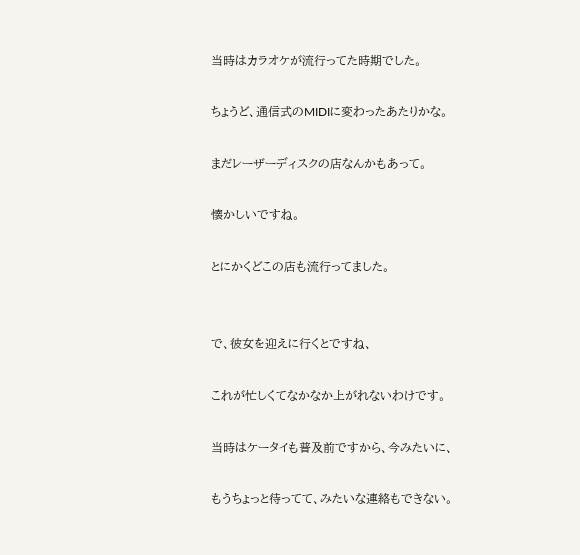当時はカラオケが流行ってた時期でした。

ちょうど、通信式のMIDIに変わったあたりかな。

まだレーザーディスクの店なんかもあって。

懐かしいですね。

とにかくどこの店も流行ってました。


で、彼女を迎えに行くとですね、

これが忙しくてなかなか上がれないわけです。

当時はケータイも普及前ですから、今みたいに、

もうちょっと待ってて、みたいな連絡もできない。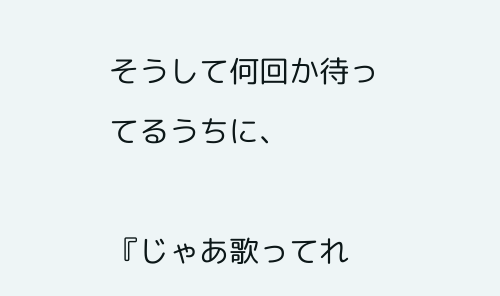そうして何回か待ってるうちに、

『じゃあ歌ってれ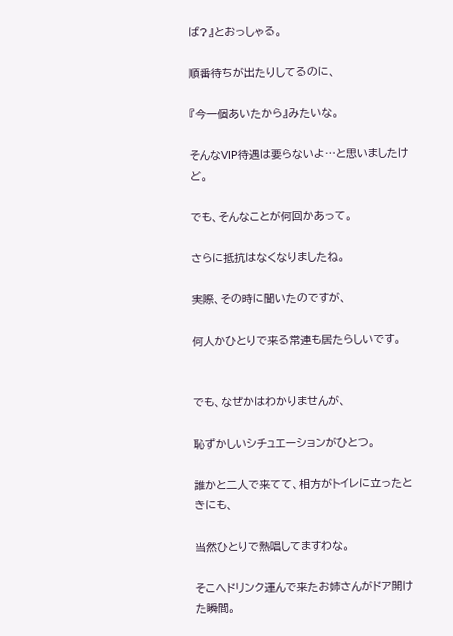ば?』とおっしゃる。

順番待ちが出たりしてるのに、

『今一個あいたから』みたいな。

そんなVIP待遇は要らないよ…と思いましたけど。

でも、そんなことが何回かあって。

さらに抵抗はなくなりましたね。

実際、その時に聞いたのですが、

何人かひとりで来る常連も居たらしいです。


でも、なぜかはわかりませんが、

恥ずかしいシチュエーションがひとつ。

誰かと二人で来てて、相方がトイレに立ったときにも、

当然ひとりで熱唱してますわな。

そこへドリンク運んで来たお姉さんがドア開けた瞬間。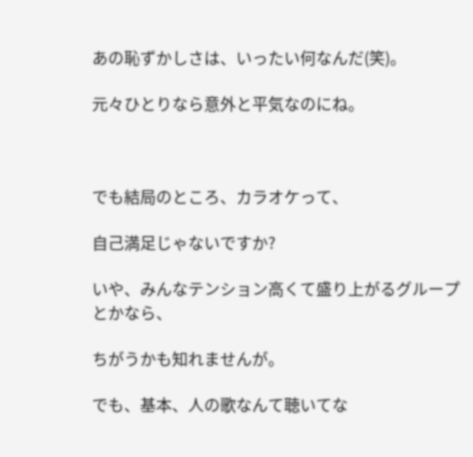あの恥ずかしさは、いったい何なんだ(笑)。

元々ひとりなら意外と平気なのにね。



でも結局のところ、カラオケって、

自己満足じゃないですか?

いや、みんなテンション高くて盛り上がるグループとかなら、

ちがうかも知れませんが。

でも、基本、人の歌なんて聴いてな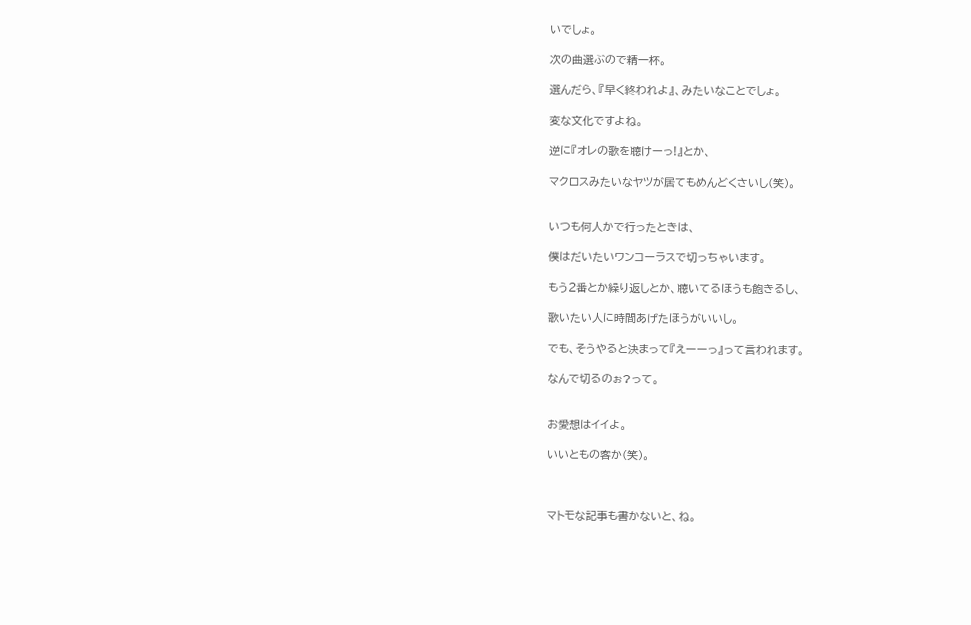いでしょ。

次の曲選ぶので精一杯。

選んだら、『早く終われよ』、みたいなことでしょ。

変な文化ですよね。

逆に『オレの歌を聴けーっ!』とか、

マクロスみたいなヤツが居てもめんどくさいし(笑)。


いつも何人かで行ったときは、

僕はだいたいワンコーラスで切っちゃいます。

もう2番とか繰り返しとか、聴いてるほうも飽きるし、

歌いたい人に時間あげたほうがいいし。

でも、そうやると決まって『えーーっ』って言われます。

なんで切るのぉ?って。


お愛想はイイよ。

いいともの客か(笑)。



マトモな記事も書かないと、ね。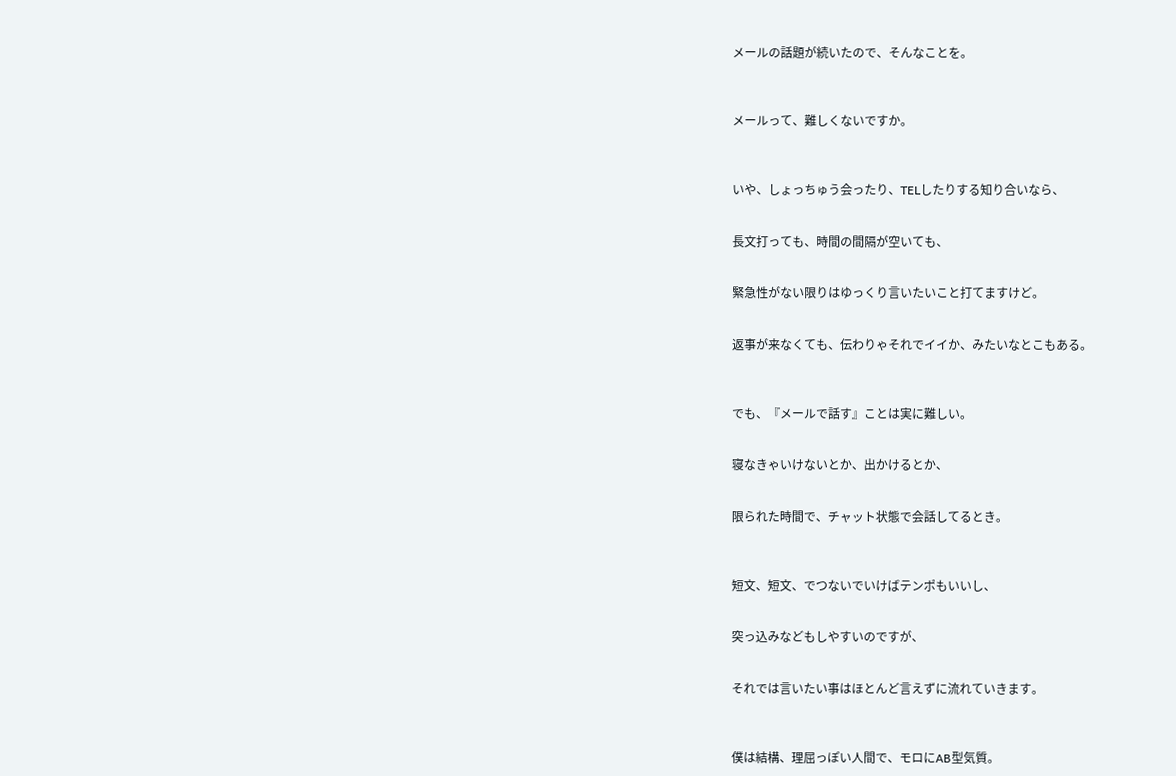メールの話題が続いたので、そんなことを。



メールって、難しくないですか。



いや、しょっちゅう会ったり、TELしたりする知り合いなら、


長文打っても、時間の間隔が空いても、


緊急性がない限りはゆっくり言いたいこと打てますけど。


返事が来なくても、伝わりゃそれでイイか、みたいなとこもある。



でも、『メールで話す』ことは実に難しい。


寝なきゃいけないとか、出かけるとか、


限られた時間で、チャット状態で会話してるとき。



短文、短文、でつないでいけばテンポもいいし、


突っ込みなどもしやすいのですが、


それでは言いたい事はほとんど言えずに流れていきます。



僕は結構、理屈っぽい人間で、モロにAB型気質。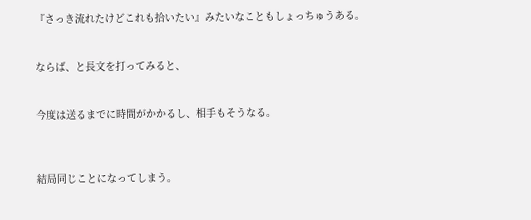『さっき流れたけどこれも拾いたい』みたいなこともしょっちゅうある。


ならば、と長文を打ってみると、


今度は送るまでに時間がかかるし、相手もそうなる。



結局同じことになってしまう。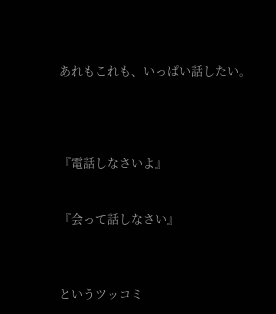あれもこれも、いっぱい話したい。




『電話しなさいよ』


『会って話しなさい』



というツッコミ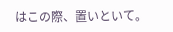はこの際、置いといて。